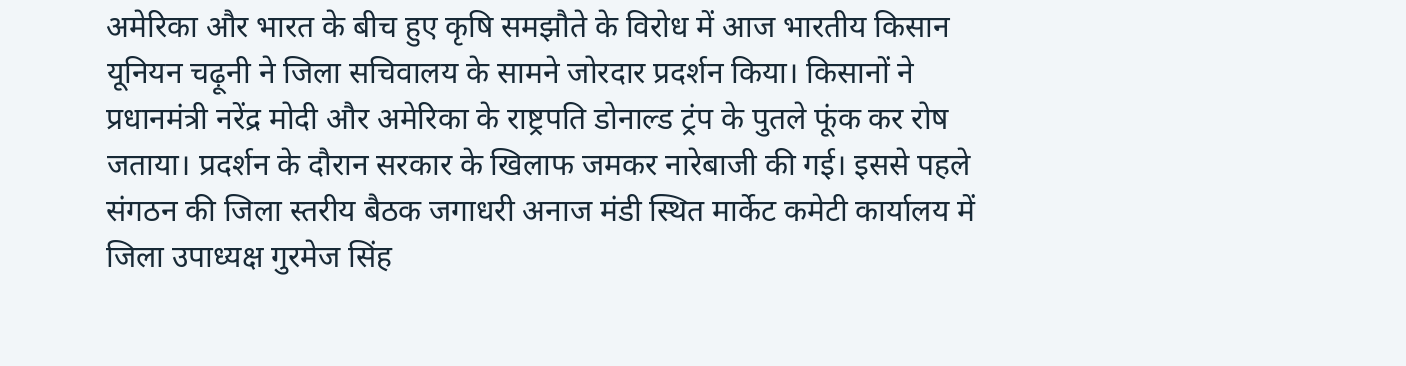अमेरिका और भारत के बीच हुए कृषि समझौते के विरोध में आज भारतीय किसान यूनियन चढ़ूनी ने जिला सचिवालय के सामने जोरदार प्रदर्शन किया। किसानों ने प्रधानमंत्री नरेंद्र मोदी और अमेरिका के राष्ट्रपति डोनाल्ड ट्रंप के पुतले फूंक कर रोष जताया। प्रदर्शन के दौरान सरकार के खिलाफ जमकर नारेबाजी की गई। इससे पहले संगठन की जिला स्तरीय बैठक जगाधरी अनाज मंडी स्थित मार्केट कमेटी कार्यालय में जिला उपाध्यक्ष गुरमेज सिंह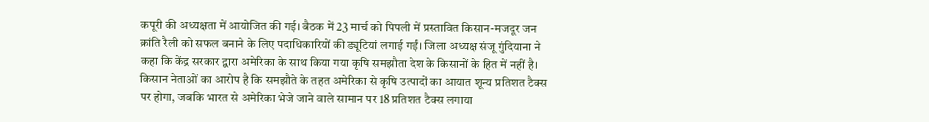कपूरी की अध्यक्षता में आयोजित की गई। बैठक में 23 मार्च को पिपली में प्रस्तावित किसान-मजदूर जन क्रांति रैली को सफल बनाने के लिए पदाधिकारियों की ड्यूटियां लगाई गईं। जिला अध्यक्ष संजू गुंदियाना ने कहा कि केंद्र सरकार द्वारा अमेरिका के साथ किया गया कृषि समझौता देश के किसानों के हित में नहीं है। किसान नेताओं का आरोप है कि समझौते के तहत अमेरिका से कृषि उत्पादों का आयात शून्य प्रतिशत टैक्स पर होगा, जबकि भारत से अमेरिका भेजे जाने वाले सामान पर 18 प्रतिशत टैक्स लगाया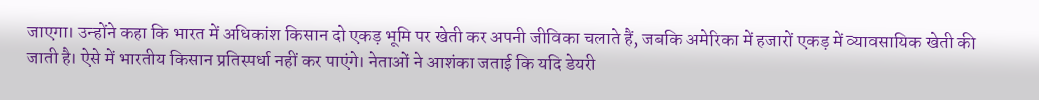जाएगा। उन्होंने कहा कि भारत में अधिकांश किसान दो एकड़ भूमि पर खेती कर अपनी जीविका चलाते हैं, जबकि अमेरिका में हजारों एकड़ में व्यावसायिक खेती की जाती है। ऐसे में भारतीय किसान प्रतिस्पर्धा नहीं कर पाएंगे। नेताओं ने आशंका जताई कि यदि डेयरी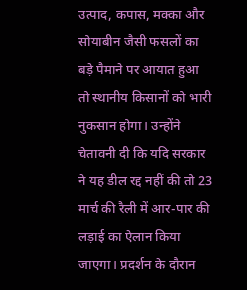उत्पाद, कपास, मक्का और सोयाबीन जैसी फसलों का बड़े पैमाने पर आयात हुआ तो स्थानीय किसानों को भारी नुकसान होगा। उन्होंने चेतावनी दी कि यदि सरकार ने यह डील रद्द नहीं की तो 23 मार्च की रैली में आर-पार की लड़ाई का ऐलान किया जाएगा। प्रदर्शन के दौरान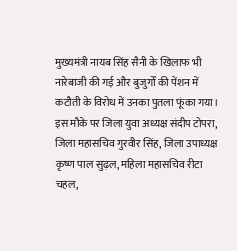मुख्यमंत्री नायब सिंह सैनी के खिलाफ भी नारेबाजी की गई और बुजुर्गों की पेंशन में कटौती के विरोध में उनका पुतला फूंका गया। इस मौके पर जिला युवा अध्यक्ष संदीप टोपरा, जिला महासचिव गुरवीर सिंह, जिला उपाध्यक्ष कृष्ण पाल सुढ़ल, महिला महासचिव रीटा चहल,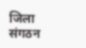जिला संगठन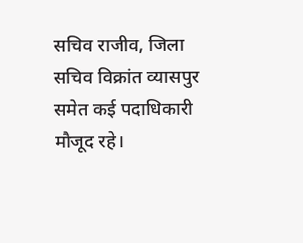सचिव राजीव, जिला सचिव विक्रांत व्यासपुर समेत कई पदाधिकारी मौजूद रहे।